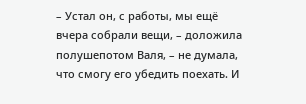– Устал он, с работы, мы ещё вчера собрали вещи, – доложила полушепотом Валя, – не думала, что смогу его убедить поехать. И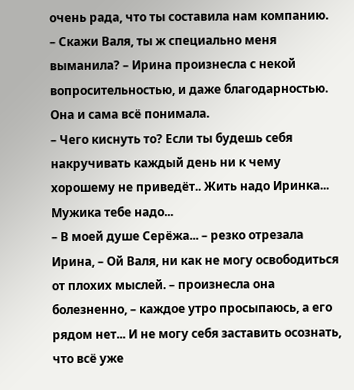очень рада, что ты составила нам компанию.
– Скажи Валя, ты ж специально меня выманила? – Ирина произнесла с некой вопросительностью, и даже благодарностью. Она и сама всё понимала.
– Чего киснуть то? Если ты будешь себя накручивать каждый день ни к чему хорошему не приведёт.. Жить надо Иринка... Мужика тебе надо...
– В моей душе Серёжа... – резко отрезала Ирина, – Ой Валя, ни как не могу освободиться от плохих мыслей. – произнесла она болезненно, – каждое утро просыпаюсь, а его рядом нет... И не могу себя заставить осознать, что всё уже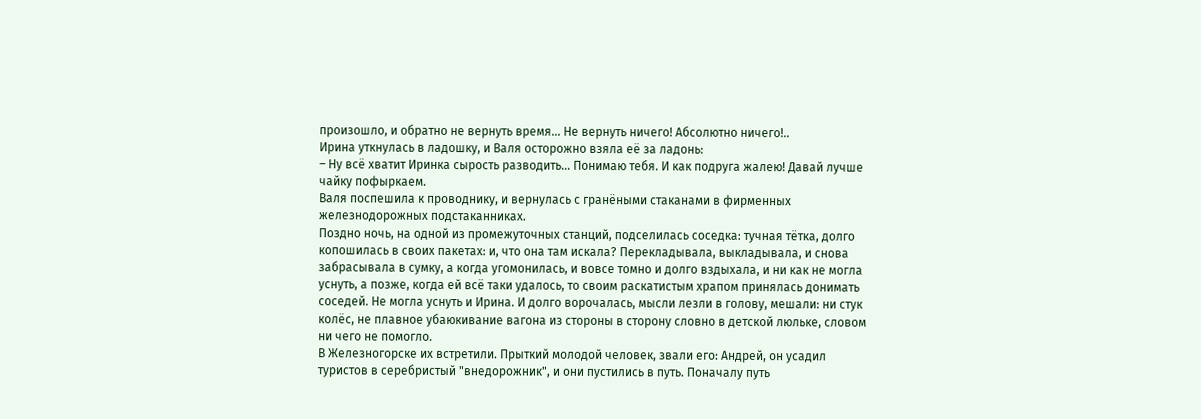произошло, и обратно не вернуть время... Не вернуть ничего! Абсолютно ничего!..
Ирина уткнулась в ладошку, и Валя осторожно взяла её за ладонь:
– Ну всё хватит Иринка сырость разводить... Понимаю тебя. И как подруга жалею! Давай лучше чайку пофыркаем.
Валя поспешила к проводнику, и вернулась с гранёными стаканами в фирменных железнодорожных подстаканниках.
Поздно ночь, на одной из промежуточных станций, подселилась соседка: тучная тётка, долго копошилась в своих пакетах: и, что она там искала? Перекладывала, выкладывала, и снова забрасывала в сумку, а когда угомонилась, и вовсе томно и долго вздыхала, и ни как не могла уснуть, а позже, когда ей всё таки удалось, то своим раскатистым храпом принялась донимать соседей. Не могла уснуть и Ирина. И долго ворочалась, мысли лезли в голову, мешали: ни стук колёс, не плавное убаюкивание вагона из стороны в сторону словно в детской люльке, словом ни чего не помогло.
В Железногорске их встретили. Прыткий молодой человек, звали его: Андрей, он усадил туристов в серебристый "внедорожник", и они пустились в путь. Поначалу путь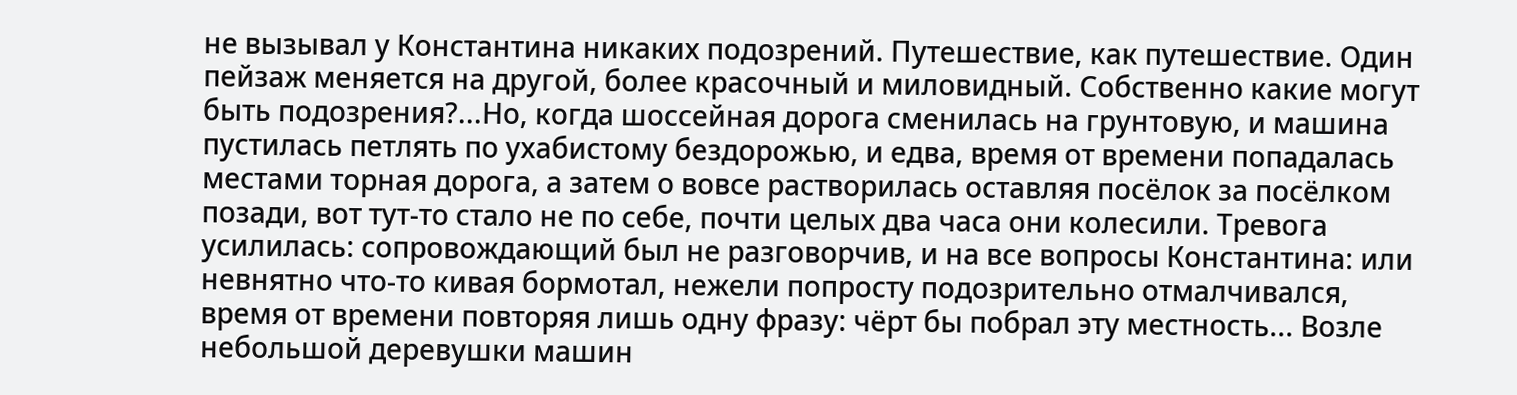не вызывал у Константина никаких подозрений. Путешествие, как путешествие. Один пейзаж меняется на другой, более красочный и миловидный. Собственно какие могут быть подозрения?...Но, когда шоссейная дорога сменилась на грунтовую, и машина пустилась петлять по ухабистому бездорожью, и едва, время от времени попадалась местами торная дорога, а затем о вовсе растворилась оставляя посёлок за посёлком позади, вот тут-то стало не по себе, почти целых два часа они колесили. Тревога усилилась: сопровождающий был не разговорчив, и на все вопросы Константина: или невнятно что-то кивая бормотал, нежели попросту подозрительно отмалчивался, время от времени повторяя лишь одну фразу: чёрт бы побрал эту местность... Возле небольшой деревушки машин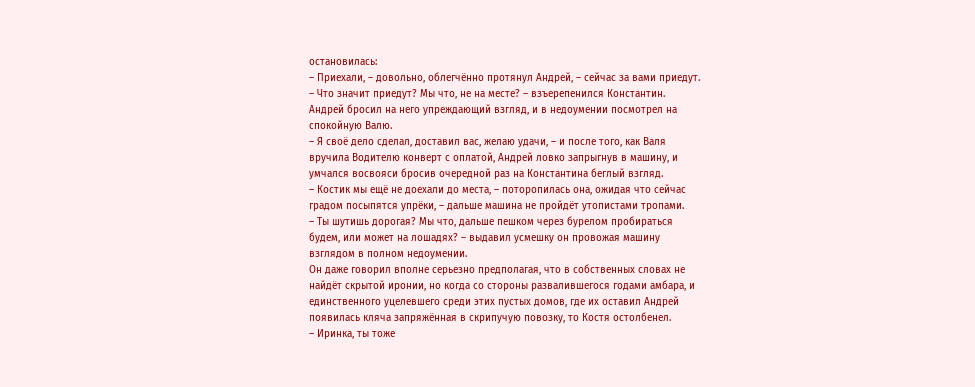остановилась:
– Приехали, – довольно, облегчённо протянул Андрей, – сейчас за вами приедут.
– Что значит приедут? Мы что, не на месте? – взъерепенился Константин.
Андрей бросил на него упреждающий взгляд, и в недоумении посмотрел на спокойную Валю.
– Я своё дело сделал, доставил вас, желаю удачи, – и после того, как Валя вручила Водителю конверт с оплатой, Андрей ловко запрыгнув в машину, и умчался восвояси бросив очередной раз на Константина беглый взгляд.
– Костик мы ещё не доехали до места, – поторопилась она, ожидая что сейчас градом посыпятся упрёки, – дальше машина не пройдёт утопистами тропами.
– Ты шутишь дорогая? Мы что, дальше пешком через бурелом пробираться будем, или может на лошадях? – выдавил усмешку он провожая машину взглядом в полном недоумении.
Он даже говорил вполне серьезно предполагая, что в собственных словах не найдёт скрытой иронии, но когда со стороны развалившегося годами амбара, и единственного уцелевшего среди этих пустых домов, где их оставил Андрей появилась кляча запряжённая в скрипучую повозку, то Костя остолбенел.
– Иринка, ты тоже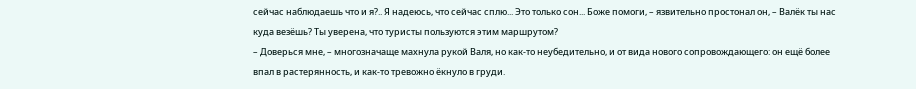сейчас наблюдаешь что и я?.. Я надеюсь, что сейчас сплю... Это только сон... Боже помоги, – язвительно простонал он, – Валёк ты нас куда везёшь? Ты уверена, что туристы пользуются этим маршрутом?
– Доверься мне, – многозначаще махнула рукой Валя, но как-то неубедительно, и от вида нового сопровождающего: он ещё более впал в растерянность, и как-то тревожно ёкнуло в груди.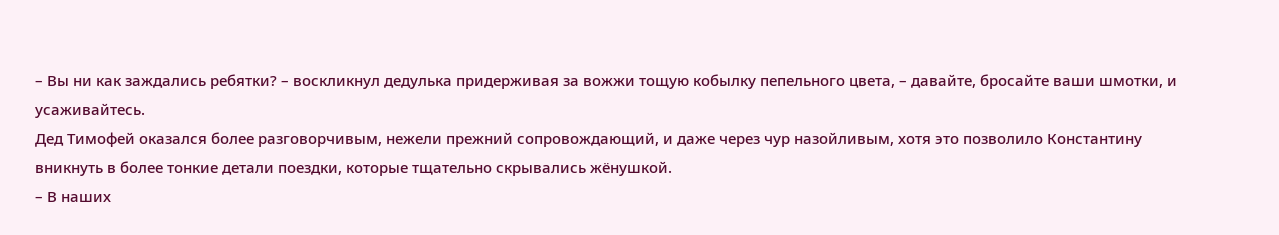– Вы ни как заждались ребятки? – воскликнул дедулька придерживая за вожжи тощую кобылку пепельного цвета, – давайте, бросайте ваши шмотки, и усаживайтесь.
Дед Тимофей оказался более разговорчивым, нежели прежний сопровождающий, и даже через чур назойливым, хотя это позволило Константину вникнуть в более тонкие детали поездки, которые тщательно скрывались жёнушкой.
– В наших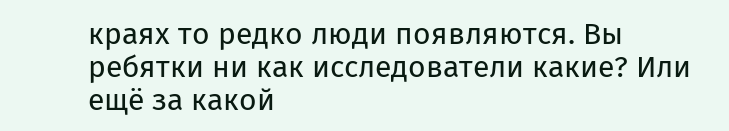краях то редко люди появляются. Вы ребятки ни как исследователи какие? Или ещё за какой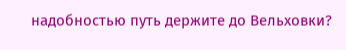надобностью путь держите до Вельховки?